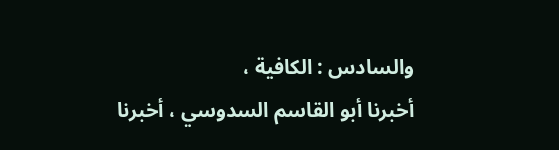والسادس : الكافية ،
أخبرنا أبو القاسم السدوسي ، أخبرنا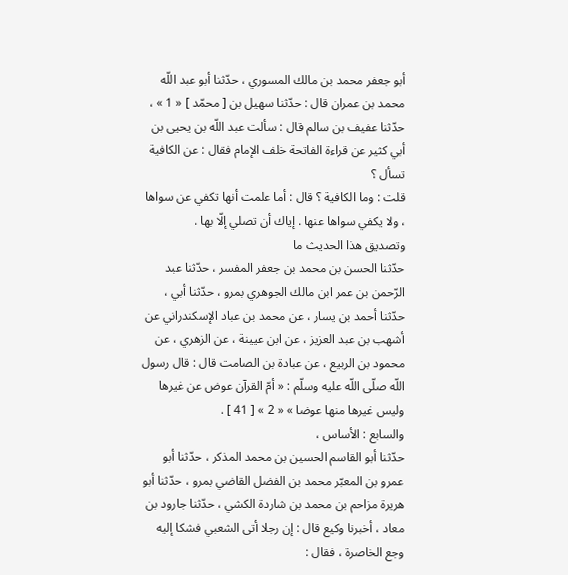أبو جعفر محمد بن مالك المسوري ، حدّثنا أبو عبد اللّه محمد بن عمران قال : حدّثنا سهيل بن [ محمّد ] « 1 » ، حدّثنا عفيف بن سالم قال : سألت عبد اللّه بن يحيى بن أبي كثير عن قراءة الفاتحة خلف الإمام فقال : عن الكافية تسأل ؟
قلت : وما الكافية ؟ قال : أما علمت أنها تكفي عن سواها ، ولا يكفي سواها عنها . إياك أن تصلي إلّا بها .
وتصديق هذا الحديث ما
حدّثنا الحسن بن محمد بن جعفر المفسر ، حدّثنا عبد الرّحمن بن عمر ابن مالك الجوهري بمرو ، حدّثنا أبي ، حدّثنا أحمد بن يسار ، عن محمد بن عباد الإسكندراني عن أشهب بن عبد العزيز ، عن ابن عيينة ، عن الزهري ، عن محمود بن الربيع ، عن عبادة بن الصامت قال : قال رسول اللّه صلّى اللّه عليه وسلّم : « أمّ القرآن عوض عن غيرها وليس غيرها منها عوضا » « 2 » [ 41 ] .
والسابع : الأساس ،
حدّثنا أبو القاسم الحسين بن محمد المذكر ، حدّثنا أبو عمرو بن المعبّر محمد بن الفضل القاضي بمرو ، حدّثنا أبو هريرة مزاحم بن محمد بن شاردة الكشي ، حدّثنا جارود بن معاد ، أخبرنا وكيع قال : إن رجلا أتى الشعبي فشكا إليه وجع الخاصرة ، فقال :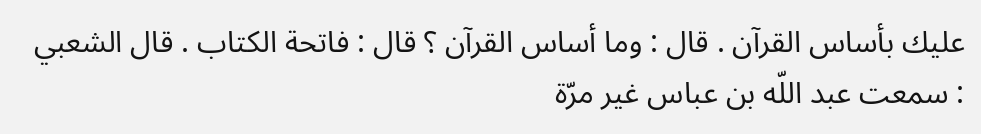عليك بأساس القرآن . قال : وما أساس القرآن ؟ قال : فاتحة الكتاب . قال الشعبي : سمعت عبد اللّه بن عباس غير مرّة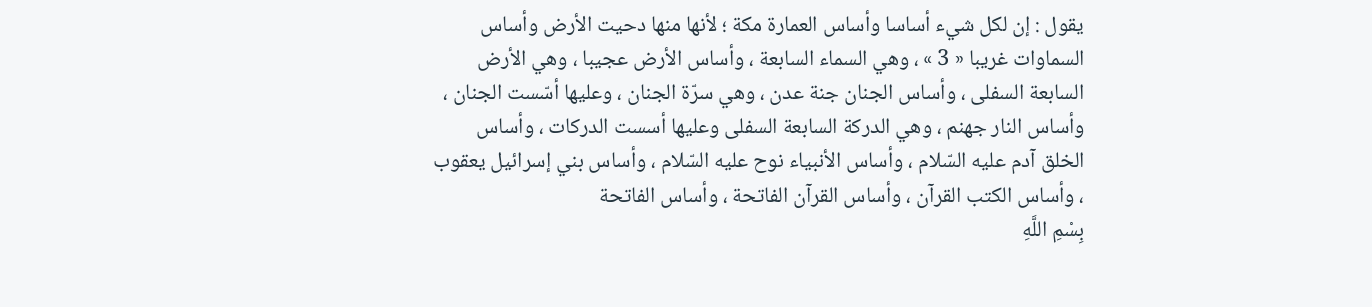يقول : إن لكل شيء أساسا وأساس العمارة مكة ؛ لأنها منها دحيت الأرض وأساس السماوات غريبا « 3 » ، وهي السماء السابعة ، وأساس الأرض عجيبا ، وهي الأرض السابعة السفلى ، وأساس الجنان جنة عدن ، وهي سرّة الجنان ، وعليها أسّست الجنان ، وأساس النار جهنم ، وهي الدركة السابعة السفلى وعليها أسست الدركات ، وأساس الخلق آدم عليه السّلام ، وأساس الأنبياء نوح عليه السّلام ، وأساس بني إسرائيل يعقوب ، وأساس الكتب القرآن ، وأساس القرآن الفاتحة ، وأساس الفاتحة
بِسْمِ اللَّهِ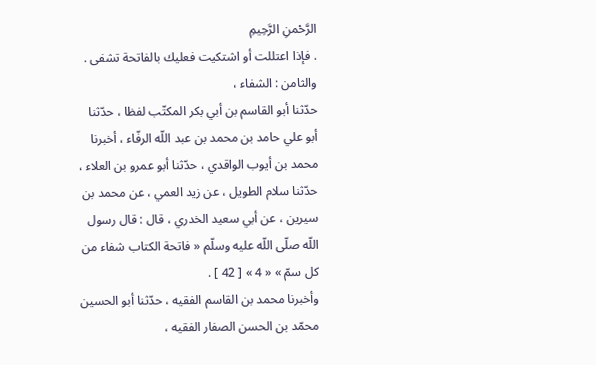الرَّحْمنِ الرَّحِيمِ
. فإذا اعتللت أو اشتكيت فعليك بالفاتحة تشفى .
والثامن : الشفاء ،
حدّثنا أبو القاسم بن أبي بكر المكتّب لفظا ، حدّثنا أبو علي حامد بن محمد بن عبد اللّه الرفّاء ، أخبرنا محمد بن أيوب الواقدي ، حدّثنا أبو عمرو بن العلاء ، حدّثنا سلام الطويل ، عن زيد العمي ، عن محمد بن سيرين ، عن أبي سعيد الخدري ، قال : قال رسول اللّه صلّى اللّه عليه وسلّم « فاتحة الكتاب شفاء من كل سمّ » « 4 » [ 42 ] .
وأخبرنا محمد بن القاسم الفقيه ، حدّثنا أبو الحسين محمّد بن الحسن الصفار الفقيه ،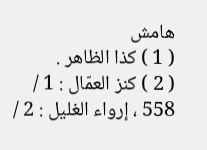هامش
( 1 ) كذا الظاهر .
( 2 ) كنز العمّال : 1 / 558 ، إرواء الغليل : 2 /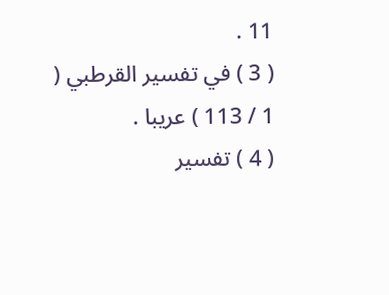11 .
( 3 ) في تفسير القرطبي ( 1 / 113 ) عريبا .
( 4 ) تفسير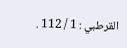القرطبي : 1 / 112 .